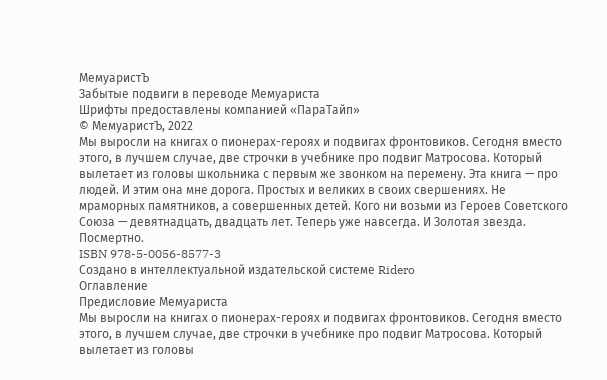МемуаристЪ
Забытые подвиги в переводе Мемуариста
Шрифты предоставлены компанией «ПараТайп»
© МемуаристЪ, 2022
Мы выросли на книгах о пионерах-героях и подвигах фронтовиков. Сегодня вместо этого, в лучшем случае, две строчки в учебнике про подвиг Матросова. Который вылетает из головы школьника с первым же звонком на перемену. Эта книга — про людей. И этим она мне дорога. Простых и великих в своих свершениях. Не мраморных памятников, а совершенных детей. Кого ни возьми из Героев Советского Союза — девятнадцать, двадцать лет. Теперь уже навсегда. И Золотая звезда. Посмертно.
ISBN 978-5-0056-8577-3
Создано в интеллектуальной издательской системе Ridero
Оглавление
Предисловие Мемуариста
Мы выросли на книгах о пионерах-героях и подвигах фронтовиков. Сегодня вместо этого, в лучшем случае, две строчки в учебнике про подвиг Матросова. Который вылетает из головы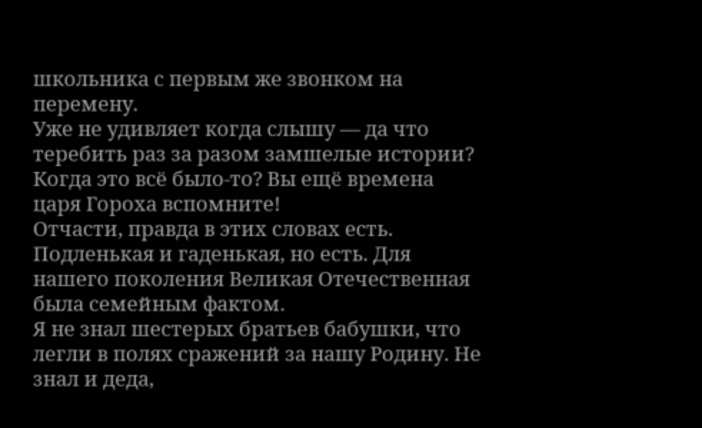школьника с первым же звонком на перемену.
Уже не удивляет когда слышу — да что теребить раз за разом замшелые истории? Когда это всё было-то? Вы ещё времена царя Гороха вспомните!
Отчасти, правда в этих словах есть. Подленькая и гаденькая, но есть. Для нашего поколения Великая Отечественная была семейным фактом.
Я не знал шестерых братьев бабушки, что легли в полях сражений за нашу Родину. Не знал и деда,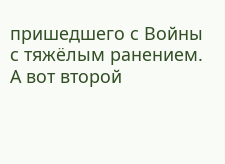пришедшего с Войны с тяжёлым ранением. А вот второй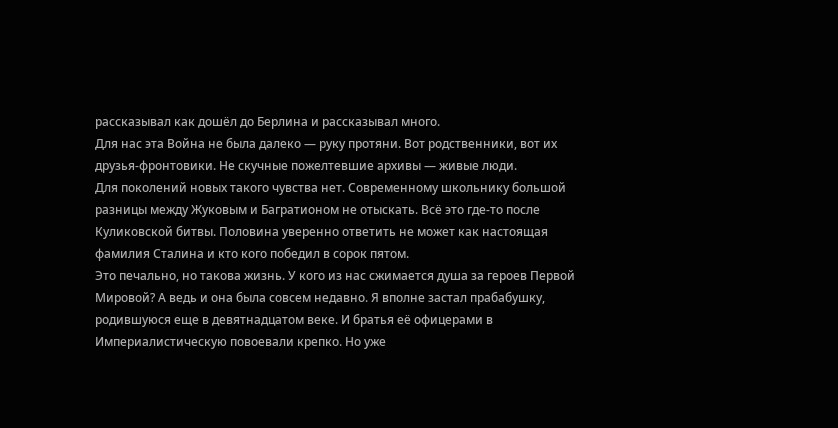рассказывал как дошёл до Берлина и рассказывал много.
Для нас эта Война не была далеко — руку протяни. Вот родственники, вот их друзья-фронтовики. Не скучные пожелтевшие архивы — живые люди.
Для поколений новых такого чувства нет. Современному школьнику большой разницы между Жуковым и Багратионом не отыскать. Всё это где-то после Куликовской битвы. Половина уверенно ответить не может как настоящая фамилия Сталина и кто кого победил в сорок пятом.
Это печально, но такова жизнь. У кого из нас сжимается душа за героев Первой Мировой? А ведь и она была совсем недавно. Я вполне застал прабабушку, родившуюся еще в девятнадцатом веке. И братья её офицерами в Империалистическую повоевали крепко. Но уже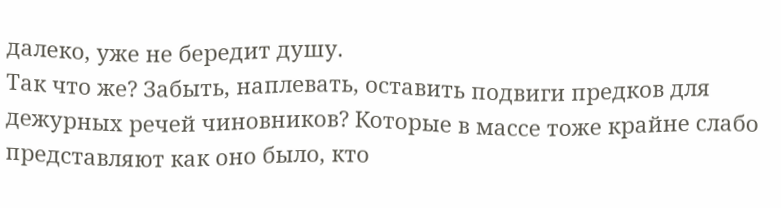далеко, уже не бередит душу.
Так что же? Забыть, наплевать, оставить подвиги предков для дежурных речей чиновников? Которые в массе тоже крайне слабо представляют как оно было, кто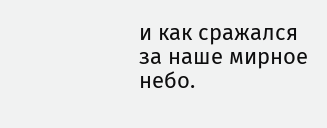и как сражался за наше мирное небо.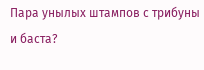Пара унылых штампов с трибуны и баста?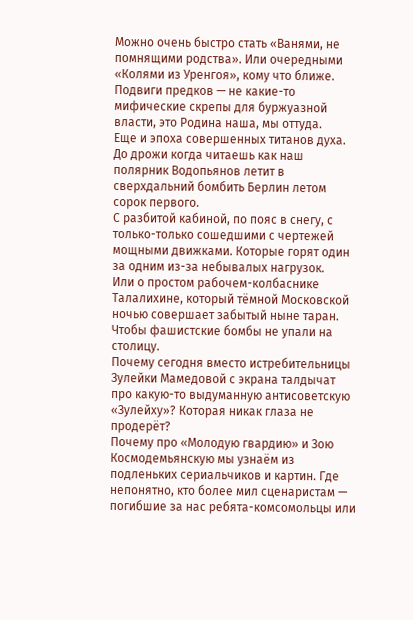Можно очень быстро стать «Ванями, не помнящими родства». Или очередными «Колями из Уренгоя», кому что ближе. Подвиги предков — не какие-то мифические скрепы для буржуазной власти, это Родина наша, мы оттуда.
Еще и эпоха совершенных титанов духа. До дрожи когда читаешь как наш полярник Водопьянов летит в сверхдальний бомбить Берлин летом сорок первого.
С разбитой кабиной, по пояс в снегу, с только-только сошедшими с чертежей мощными движками. Которые горят один за одним из-за небывалых нагрузок.
Или о простом рабочем-колбаснике Талалихине, который тёмной Московской ночью совершает забытый ныне таран. Чтобы фашистские бомбы не упали на столицу.
Почему сегодня вместо истребительницы Зулейки Мамедовой с экрана талдычат про какую-то выдуманную антисоветскую «Зулейху»? Которая никак глаза не продерёт?
Почему про «Молодую гвардию» и Зою Космодемьянскую мы узнаём из подленьких сериальчиков и картин. Где непонятно, кто более мил сценаристам — погибшие за нас ребята-комсомольцы или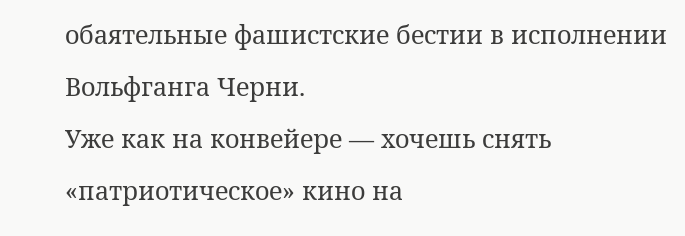обаятельные фашистские бестии в исполнении Вольфганга Черни.
Уже как на конвейере — хочешь снять «патриотическое» кино на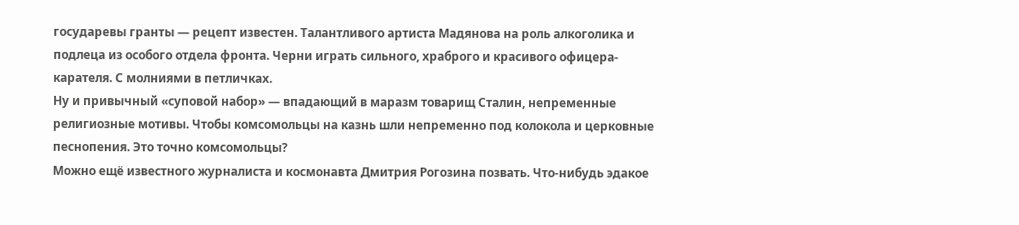государевы гранты — рецепт известен. Талантливого артиста Мадянова на роль алкоголика и подлеца из особого отдела фронта. Черни играть сильного, храброго и красивого офицера-карателя. С молниями в петличках.
Ну и привычный «суповой набор» — впадающий в маразм товарищ Сталин, непременные религиозные мотивы. Чтобы комсомольцы на казнь шли непременно под колокола и церковные песнопения. Это точно комсомольцы?
Можно ещё известного журналиста и космонавта Дмитрия Рогозина позвать. Что-нибудь эдакое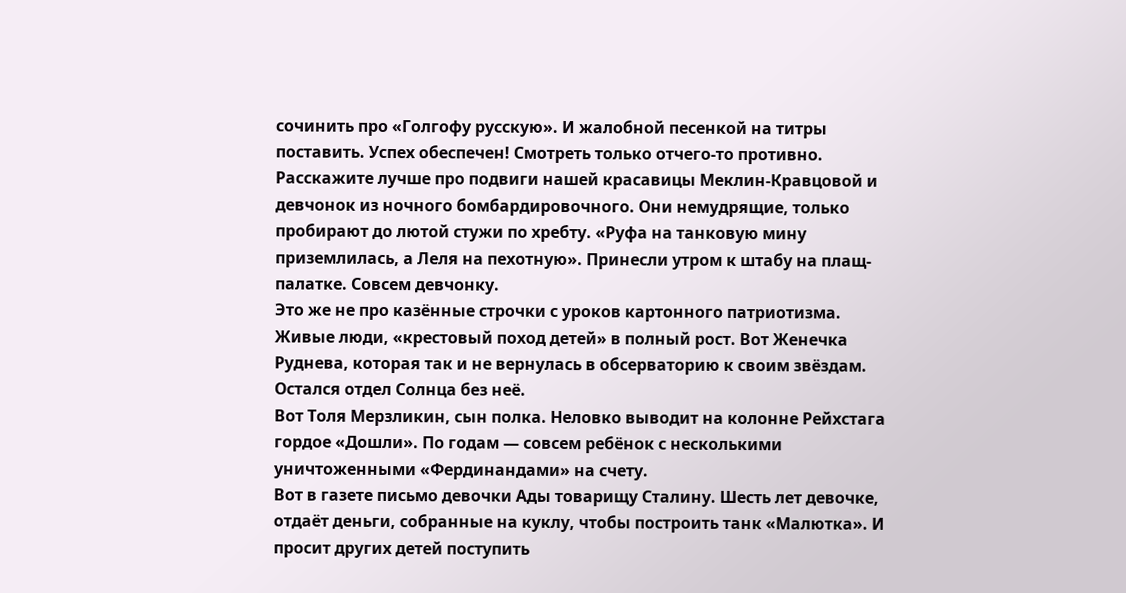сочинить про «Голгофу русскую». И жалобной песенкой на титры поставить. Успех обеспечен! Смотреть только отчего-то противно.
Расскажите лучше про подвиги нашей красавицы Меклин-Кравцовой и девчонок из ночного бомбардировочного. Они немудрящие, только пробирают до лютой стужи по хребту. «Руфа на танковую мину приземлилась, а Леля на пехотную». Принесли утром к штабу на плащ-палатке. Совсем девчонку.
Это же не про казённые строчки с уроков картонного патриотизма. Живые люди, «крестовый поход детей» в полный рост. Вот Женечка Руднева, которая так и не вернулась в обсерваторию к своим звёздам. Остался отдел Солнца без неё.
Вот Толя Мерзликин, сын полка. Неловко выводит на колонне Рейхстага гордое «Дошли». По годам — совсем ребёнок с несколькими уничтоженными «Фердинандами» на счету.
Вот в газете письмо девочки Ады товарищу Сталину. Шесть лет девочке, отдаёт деньги, собранные на куклу, чтобы построить танк «Малютка». И просит других детей поступить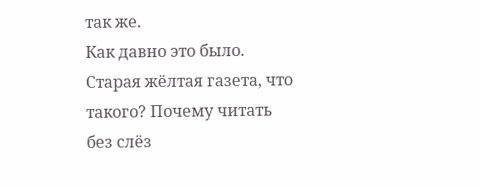так же.
Как давно это было. Старая жёлтая газета, что такого? Почему читать без слёз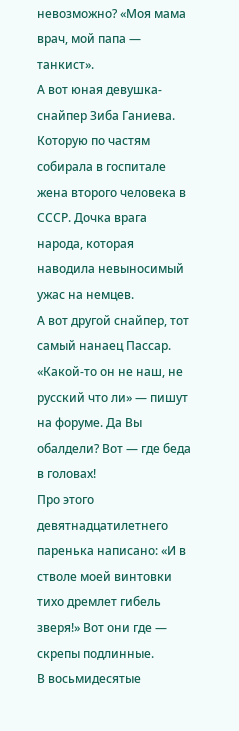невозможно? «Моя мама врач, мой папа — танкист».
А вот юная девушка-снайпер Зиба Ганиева. Которую по частям собирала в госпитале жена второго человека в СССР. Дочка врага народа, которая наводила невыносимый ужас на немцев.
А вот другой снайпер, тот самый нанаец Пассар. «Какой-то он не наш, не русский что ли» — пишут на форуме. Да Вы обалдели? Вот — где беда в головах!
Про этого девятнадцатилетнего паренька написано: «И в стволе моей винтовки тихо дремлет гибель зверя!» Вот они где — скрепы подлинные.
В восьмидесятые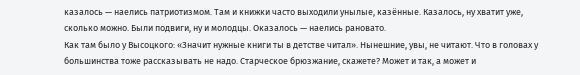казалось — наелись патриотизмом. Там и книжки часто выходили унылые, казённые. Казалось, ну хватит уже, сколько можно. Были подвиги, ну и молодцы. Оказалось — наелись рановато.
Как там было у Высоцкого: «Значит нужные книги ты в детстве читал». Нынешние, увы, не читают. Что в головах у большинства тоже рассказывать не надо. Старческое брюзжание, скажете? Может и так, а может и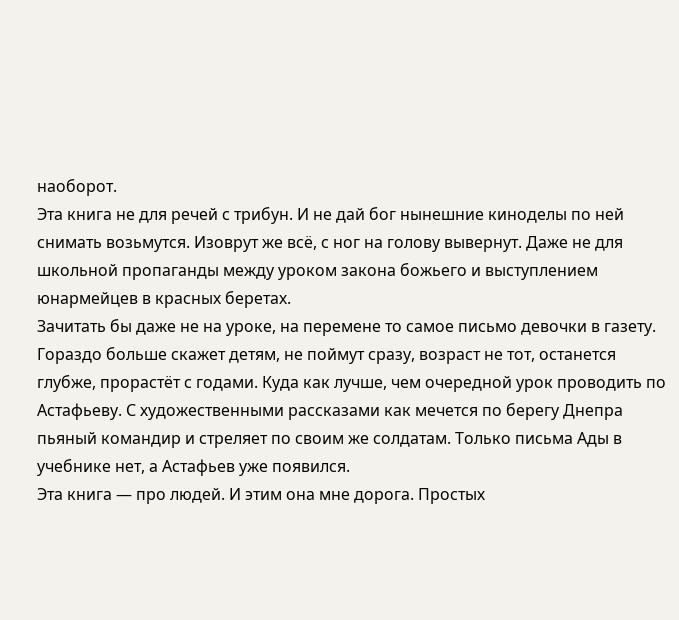наоборот.
Эта книга не для речей с трибун. И не дай бог нынешние киноделы по ней снимать возьмутся. Изоврут же всё, с ног на голову вывернут. Даже не для школьной пропаганды между уроком закона божьего и выступлением юнармейцев в красных беретах.
Зачитать бы даже не на уроке, на перемене то самое письмо девочки в газету. Гораздо больше скажет детям, не поймут сразу, возраст не тот, останется глубже, прорастёт с годами. Куда как лучше, чем очередной урок проводить по Астафьеву. С художественными рассказами как мечется по берегу Днепра пьяный командир и стреляет по своим же солдатам. Только письма Ады в учебнике нет, а Астафьев уже появился.
Эта книга — про людей. И этим она мне дорога. Простых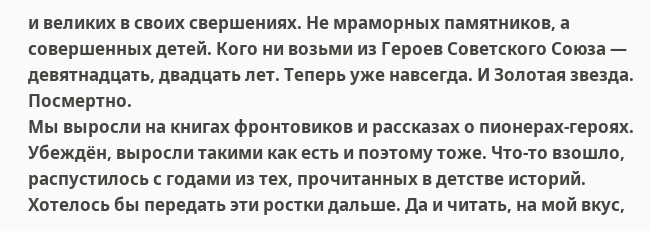и великих в своих свершениях. Не мраморных памятников, а совершенных детей. Кого ни возьми из Героев Советского Союза — девятнадцать, двадцать лет. Теперь уже навсегда. И Золотая звезда. Посмертно.
Мы выросли на книгах фронтовиков и рассказах о пионерах-героях. Убеждён, выросли такими как есть и поэтому тоже. Что-то взошло, распустилось с годами из тех, прочитанных в детстве историй.
Хотелось бы передать эти ростки дальше. Да и читать, на мой вкус,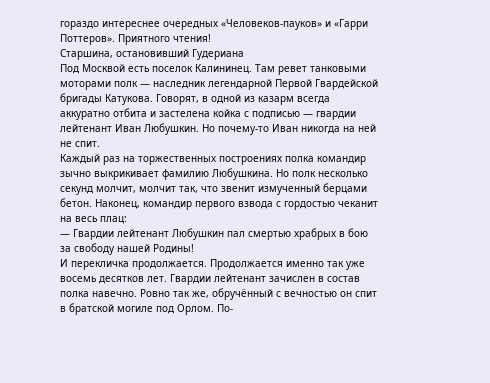гораздо интереснее очередных «Человеков-пауков» и «Гарри Поттеров». Приятного чтения!
Старшина, остановивший Гудериана
Под Москвой есть поселок Калининец. Там ревет танковыми моторами полк — наследник легендарной Первой Гвардейской бригады Катукова. Говорят, в одной из казарм всегда аккуратно отбита и застелена койка с подписью — гвардии лейтенант Иван Любушкин. Но почему-то Иван никогда на ней не спит.
Каждый раз на торжественных построениях полка командир зычно выкрикивает фамилию Любушкина. Но полк несколько секунд молчит, молчит так, что звенит измученный берцами бетон. Наконец, командир первого взвода с гордостью чеканит на весь плац:
— Гвардии лейтенант Любушкин пал смертью храбрых в бою за свободу нашей Родины!
И перекличка продолжается. Продолжается именно так уже восемь десятков лет. Гвардии лейтенант зачислен в состав полка навечно. Ровно так же, обручённый с вечностью он спит в братской могиле под Орлом. По-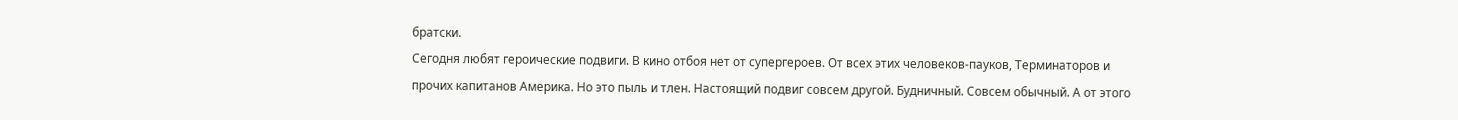братски.
Сегодня любят героические подвиги. В кино отбоя нет от супергероев. От всех этих человеков-пауков, Терминаторов и прочих капитанов Америка. Но это пыль и тлен. Настоящий подвиг совсем другой. Будничный. Совсем обычный. А от этого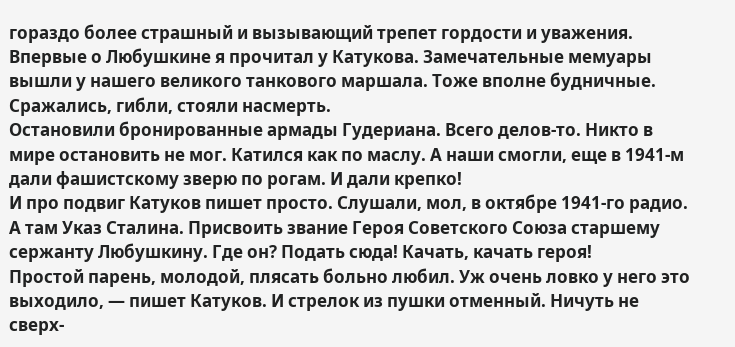гораздо более страшный и вызывающий трепет гордости и уважения.
Впервые о Любушкине я прочитал у Катукова. Замечательные мемуары вышли у нашего великого танкового маршала. Тоже вполне будничные. Сражались, гибли, стояли насмерть.
Остановили бронированные армады Гудериана. Всего делов-то. Никто в мире остановить не мог. Катился как по маслу. А наши смогли, еще в 1941-м дали фашистскому зверю по рогам. И дали крепко!
И про подвиг Катуков пишет просто. Слушали, мол, в октябре 1941-го радио. А там Указ Сталина. Присвоить звание Героя Советского Союза старшему сержанту Любушкину. Где он? Подать сюда! Качать, качать героя!
Простой парень, молодой, плясать больно любил. Уж очень ловко у него это выходило, — пишет Катуков. И стрелок из пушки отменный. Ничуть не сверх-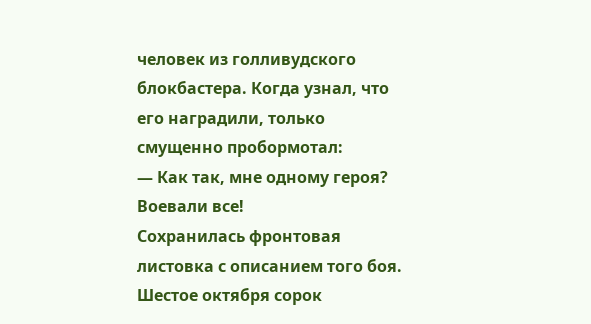человек из голливудского блокбастера. Когда узнал, что его наградили, только смущенно пробормотал:
— Как так, мне одному героя? Воевали все!
Сохранилась фронтовая листовка с описанием того боя. Шестое октября сорок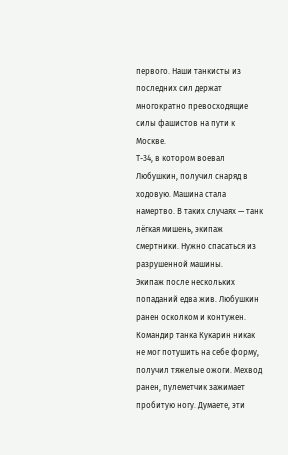первого. Наши танкисты из последних сил держат многократно превосходящие силы фашистов на пути к Москве.
Т-34, в котором воевал Любушкин, получил снаряд в ходовую. Машина стала намертво. В таких случаях — танк лёгкая мишень, экипаж смертники. Нужно спасаться из разрушенной машины.
Экипаж после нескольких попаданий едва жив. Любушкин ранен осколком и контужен. Командир танка Кукарин никак не мог потушить на себе форму, получил тяжелые ожоги. Мехвод ранен, пулеметчик зажимает пробитую ногу. Думаете, эти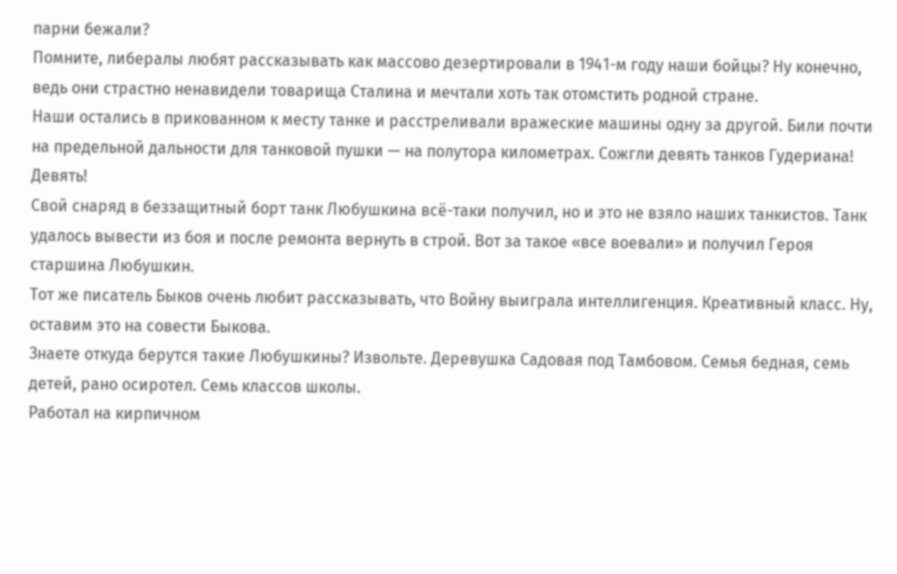парни бежали?
Помните, либералы любят рассказывать как массово дезертировали в 1941-м году наши бойцы? Ну конечно, ведь они страстно ненавидели товарища Сталина и мечтали хоть так отомстить родной стране.
Наши остались в прикованном к месту танке и расстреливали вражеские машины одну за другой. Били почти на предельной дальности для танковой пушки — на полутора километрах. Сожгли девять танков Гудериана! Девять!
Свой снаряд в беззащитный борт танк Любушкина всё-таки получил, но и это не взяло наших танкистов. Танк удалось вывести из боя и после ремонта вернуть в строй. Вот за такое «все воевали» и получил Героя старшина Любушкин.
Тот же писатель Быков очень любит рассказывать, что Войну выиграла интеллигенция. Креативный класс. Ну, оставим это на совести Быкова.
Знаете откуда берутся такие Любушкины? Извольте. Деревушка Садовая под Тамбовом. Семья бедная, семь детей, рано осиротел. Семь классов школы.
Работал на кирпичном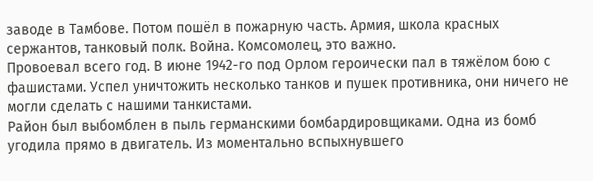заводе в Тамбове. Потом пошёл в пожарную часть. Армия, школа красных сержантов, танковый полк. Война. Комсомолец, это важно.
Провоевал всего год. В июне 1942-го под Орлом героически пал в тяжёлом бою с фашистами. Успел уничтожить несколько танков и пушек противника, они ничего не могли сделать с нашими танкистами.
Район был выбомблен в пыль германскими бомбардировщиками. Одна из бомб угодила прямо в двигатель. Из моментально вспыхнувшего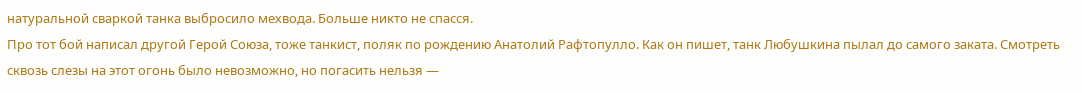натуральной сваркой танка выбросило мехвода. Больше никто не спасся.
Про тот бой написал другой Герой Союза, тоже танкист, поляк по рождению Анатолий Рафтопулло. Как он пишет, танк Любушкина пылал до самого заката. Смотреть сквозь слезы на этот огонь было невозможно, но погасить нельзя —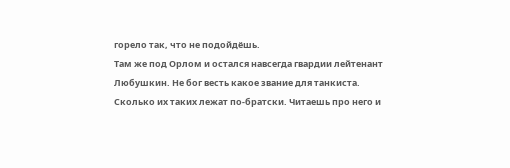горело так, что не подойдёшь.
Там же под Орлом и остался навсегда гвардии лейтенант Любушкин. Не бог весть какое звание для танкиста. Сколько их таких лежат по-братски. Читаешь про него и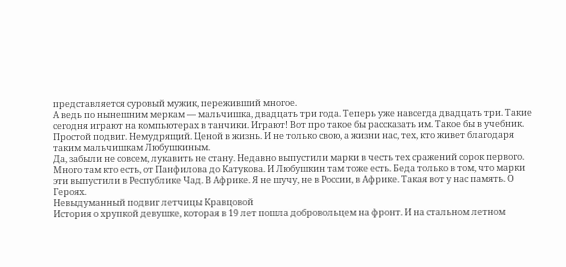представляется суровый мужик, переживший многое.
А ведь по нынешним меркам — мальчишка, двадцать три года. Теперь уже навсегда двадцать три. Такие сегодня играют на компьютерах в танчики. Играют! Вот про такое бы рассказать им. Такое бы в учебник.
Простой подвиг. Немудрящий. Ценой в жизнь. И не только свою, а жизни нас, тех, кто живет благодаря таким мальчишкам Любушкиным.
Да, забыли не совсем, лукавить не стану. Недавно выпустили марки в честь тех сражений сорок первого. Много там кто есть, от Панфилова до Катукова. И Любушкин там тоже есть. Беда только в том, что марки эти выпустили в Республике Чад. В Африке. Я не шучу, не в России, в Африке. Такая вот у нас память. О Героях.
Невыдуманный подвиг летчицы Кравцовой
История о хрупкой девушке, которая в 19 лет пошла добровольцем на фронт. И на стальном летном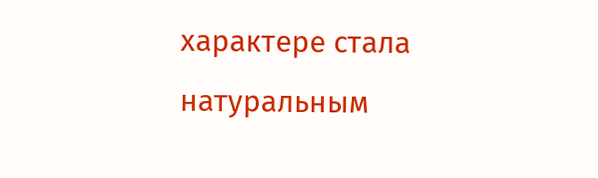характере стала натуральным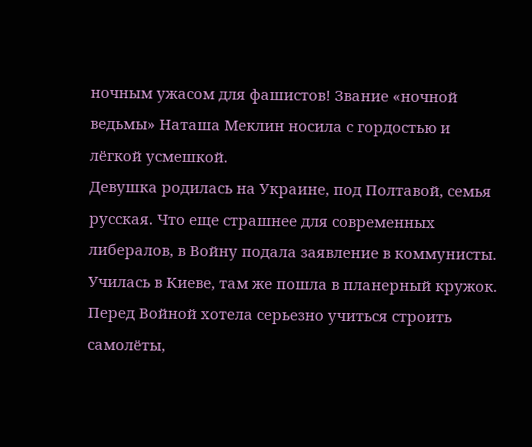ночным ужасом для фашистов! Звание «ночной ведьмы» Наташа Меклин носила с гордостью и лёгкой усмешкой.
Девушка родилась на Украине, под Полтавой, семья русская. Что еще страшнее для современных либералов, в Войну подала заявление в коммунисты.
Училась в Киеве, там же пошла в планерный кружок. Перед Войной хотела серьезно учиться строить самолёты,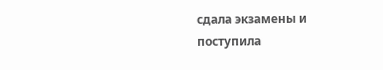сдала экзамены и поступила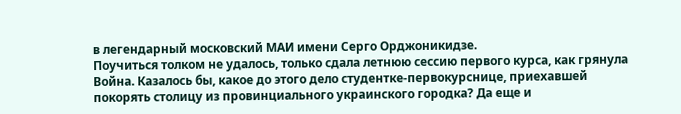в легендарный московский МАИ имени Серго Орджоникидзе.
Поучиться толком не удалось, только сдала летнюю сессию первого курса, как грянула Война. Казалось бы, какое до этого дело студентке-первокурснице, приехавшей покорять столицу из провинциального украинского городка? Да еще и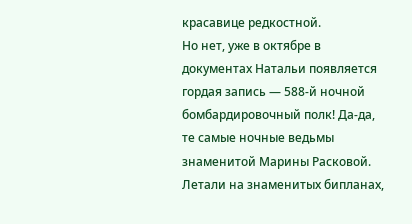красавице редкостной.
Но нет, уже в октябре в документах Натальи появляется гордая запись — 588-й ночной бомбардировочный полк! Да-да, те самые ночные ведьмы знаменитой Марины Расковой.
Летали на знаменитых бипланах,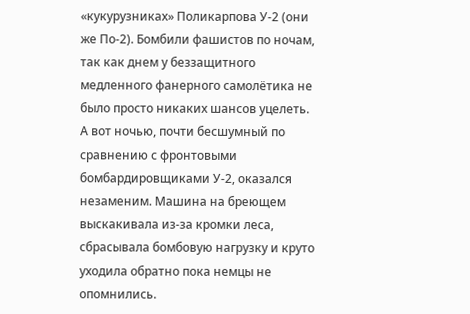«кукурузниках» Поликарпова У-2 (они же По-2). Бомбили фашистов по ночам, так как днем у беззащитного медленного фанерного самолётика не было просто никаких шансов уцелеть.
А вот ночью, почти бесшумный по сравнению с фронтовыми бомбардировщиками У-2, оказался незаменим. Машина на бреющем выскакивала из-за кромки леса, сбрасывала бомбовую нагрузку и круто уходила обратно пока немцы не опомнились.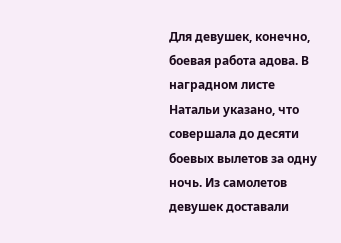Для девушек, конечно, боевая работа адова. В наградном листе Натальи указано, что совершала до десяти боевых вылетов за одну ночь. Из самолетов девушек доставали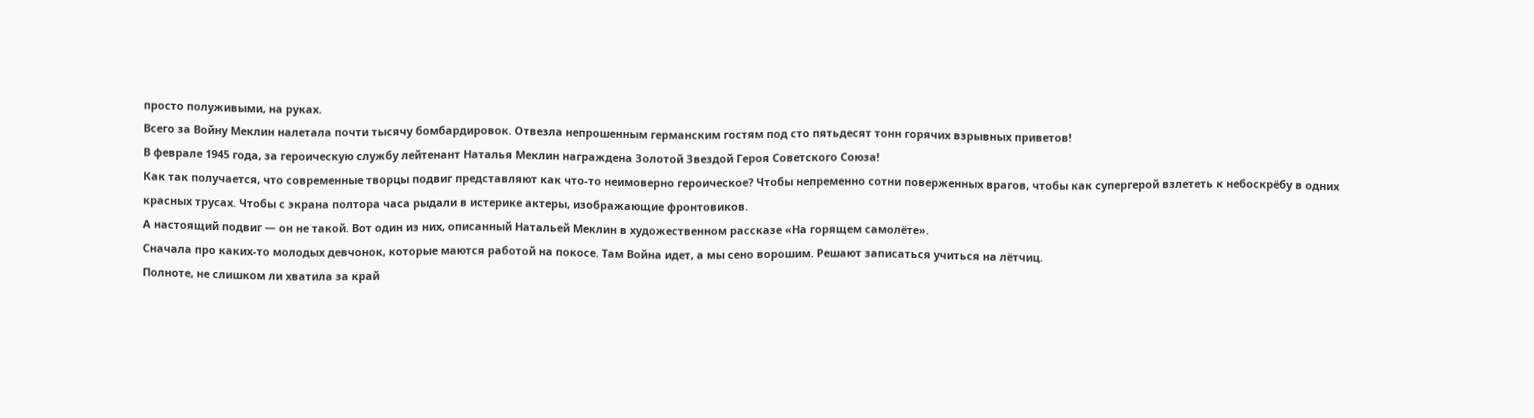просто полуживыми, на руках.
Всего за Войну Меклин налетала почти тысячу бомбардировок. Отвезла непрошенным германским гостям под сто пятьдесят тонн горячих взрывных приветов!
В феврале 1945 года, за героическую службу лейтенант Наталья Меклин награждена Золотой Звездой Героя Советского Союза!
Как так получается, что современные творцы подвиг представляют как что-то неимоверно героическое? Чтобы непременно сотни поверженных врагов, чтобы как супергерой взлететь к небоскрёбу в одних красных трусах. Чтобы с экрана полтора часа рыдали в истерике актеры, изображающие фронтовиков.
А настоящий подвиг — он не такой. Вот один из них, описанный Натальей Меклин в художественном рассказе «На горящем самолёте».
Сначала про каких-то молодых девчонок, которые маются работой на покосе. Там Война идет, а мы сено ворошим. Решают записаться учиться на лётчиц.
Полноте, не слишком ли хватила за край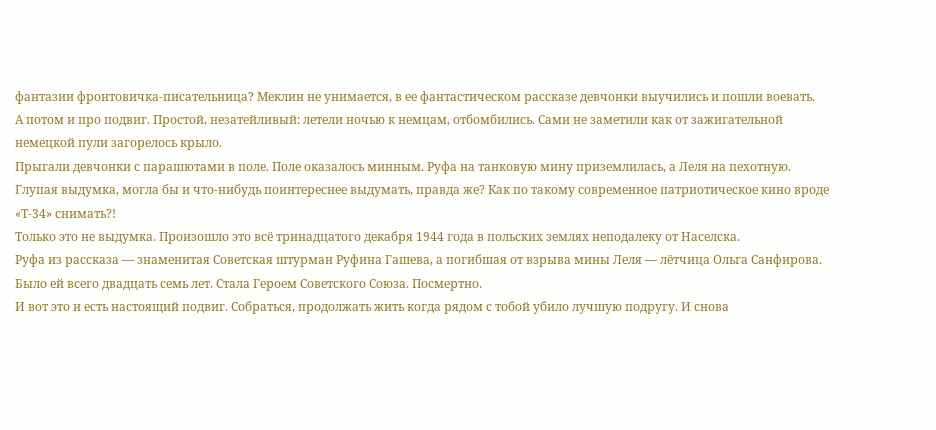фантазии фронтовичка-писательница? Меклин не унимается, в ее фантастическом рассказе девчонки выучились и пошли воевать.
А потом и про подвиг. Простой, незатейливый: летели ночью к немцам, отбомбились. Сами не заметили как от зажигательной немецкой пули загорелось крыло.
Прыгали девчонки с парашютами в поле. Поле оказалось минным. Руфа на танковую мину приземлилась, а Леля на пехотную.
Глупая выдумка, могла бы и что-нибудь поинтереснее выдумать, правда же? Как по такому современное патриотическое кино вроде «Т-34» снимать?!
Только это не выдумка. Произошло это всё тринадцатого декабря 1944 года в польских землях неподалеку от Населска.
Руфа из рассказа — знаменитая Советская штурман Руфина Гашева, а погибшая от взрыва мины Леля — лётчица Ольга Санфирова. Было ей всего двадцать семь лет. Стала Героем Советского Союза. Посмертно.
И вот это и есть настоящий подвиг. Собраться, продолжать жить когда рядом с тобой убило лучшую подругу. И снова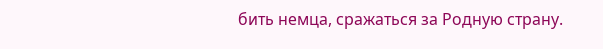бить немца, сражаться за Родную страну.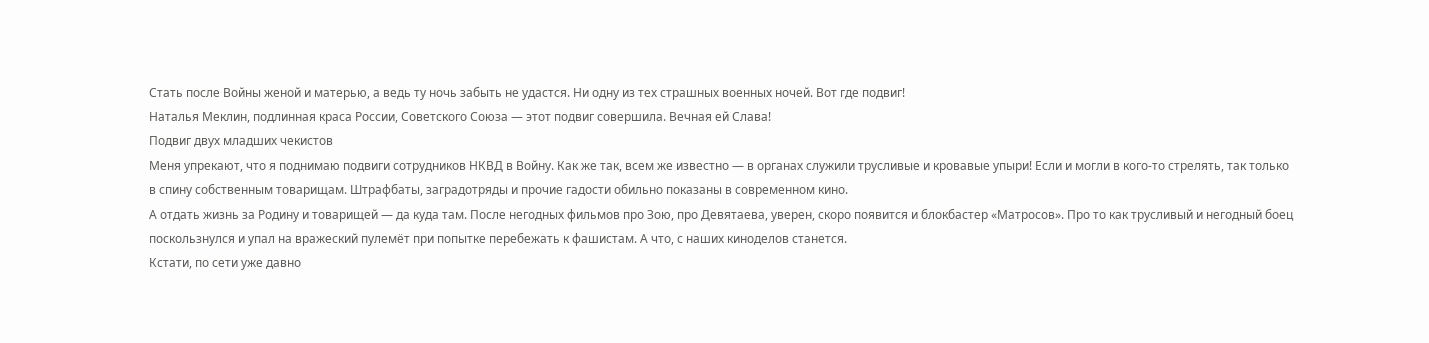Стать после Войны женой и матерью, а ведь ту ночь забыть не удастся. Ни одну из тех страшных военных ночей. Вот где подвиг!
Наталья Меклин, подлинная краса России, Советского Союза — этот подвиг совершила. Вечная ей Слава!
Подвиг двух младших чекистов
Меня упрекают, что я поднимаю подвиги сотрудников НКВД в Войну. Как же так, всем же известно — в органах служили трусливые и кровавые упыри! Если и могли в кого-то стрелять, так только в спину собственным товарищам. Штрафбаты, заградотряды и прочие гадости обильно показаны в современном кино.
А отдать жизнь за Родину и товарищей — да куда там. После негодных фильмов про Зою, про Девятаева, уверен, скоро появится и блокбастер «Матросов». Про то как трусливый и негодный боец поскользнулся и упал на вражеский пулемёт при попытке перебежать к фашистам. А что, с наших киноделов станется.
Кстати, по сети уже давно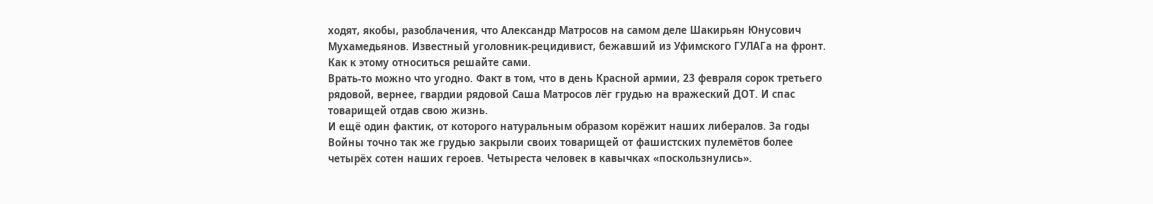ходят, якобы, разоблачения, что Александр Матросов на самом деле Шакирьян Юнусович Мухамедьянов. Известный уголовник-рецидивист, бежавший из Уфимского ГУЛАГа на фронт. Как к этому относиться решайте сами.
Врать-то можно что угодно. Факт в том, что в день Красной армии, 23 февраля сорок третьего рядовой, вернее, гвардии рядовой Саша Матросов лёг грудью на вражеский ДОТ. И спас товарищей отдав свою жизнь.
И ещё один фактик, от которого натуральным образом корёжит наших либералов. За годы Войны точно так же грудью закрыли своих товарищей от фашистских пулемётов более четырёх сотен наших героев. Четыреста человек в кавычках «поскользнулись».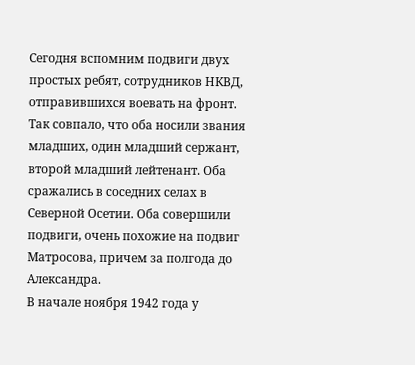Сегодня вспомним подвиги двух простых ребят, сотрудников НКВД, отправившихся воевать на фронт. Так совпало, что оба носили звания младших, один младший сержант, второй младший лейтенант. Оба сражались в соседних селах в Северной Осетии. Оба совершили подвиги, очень похожие на подвиг Матросова, причем за полгода до Александра.
В начале ноября 1942 года у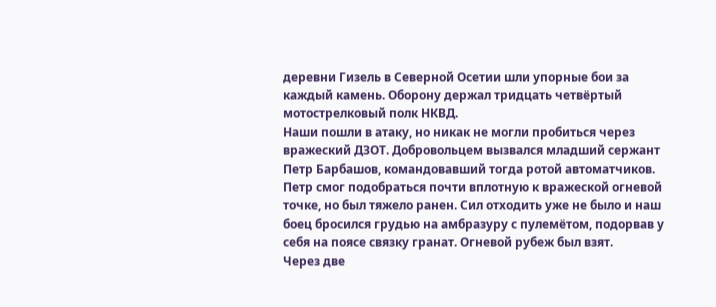деревни Гизель в Северной Осетии шли упорные бои за каждый камень. Оборону держал тридцать четвёртый мотострелковый полк НКВД.
Наши пошли в атаку, но никак не могли пробиться через вражеский ДЗОТ. Добровольцем вызвался младший сержант Петр Барбашов, командовавший тогда ротой автоматчиков.
Петр смог подобраться почти вплотную к вражеской огневой точке, но был тяжело ранен. Сил отходить уже не было и наш боец бросился грудью на амбразуру с пулемётом, подорвав у себя на поясе связку гранат. Огневой рубеж был взят.
Через две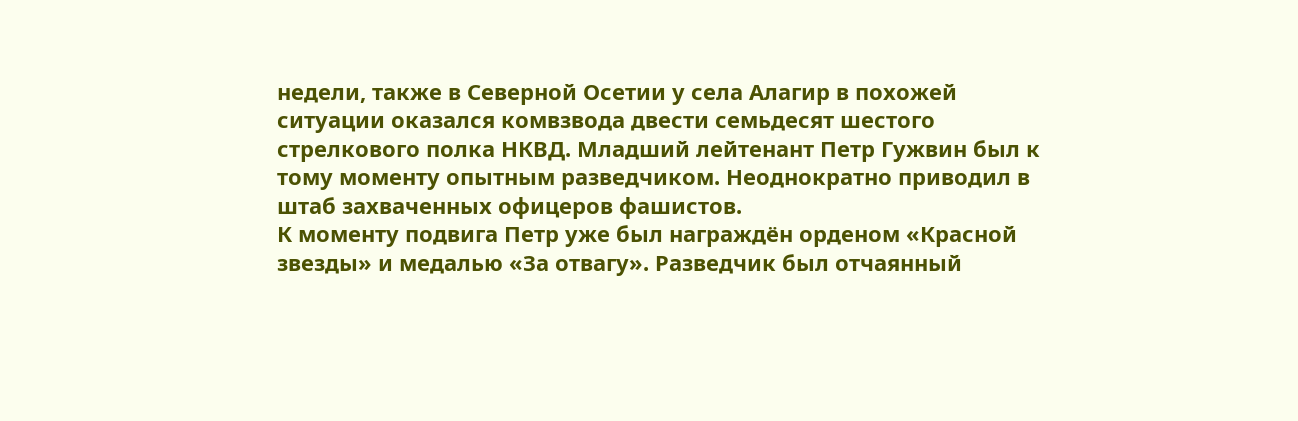недели, также в Северной Осетии у села Алагир в похожей ситуации оказался комвзвода двести семьдесят шестого стрелкового полка НКВД. Младший лейтенант Петр Гужвин был к тому моменту опытным разведчиком. Неоднократно приводил в штаб захваченных офицеров фашистов.
К моменту подвига Петр уже был награждён орденом «Красной звезды» и медалью «За отвагу». Разведчик был отчаянный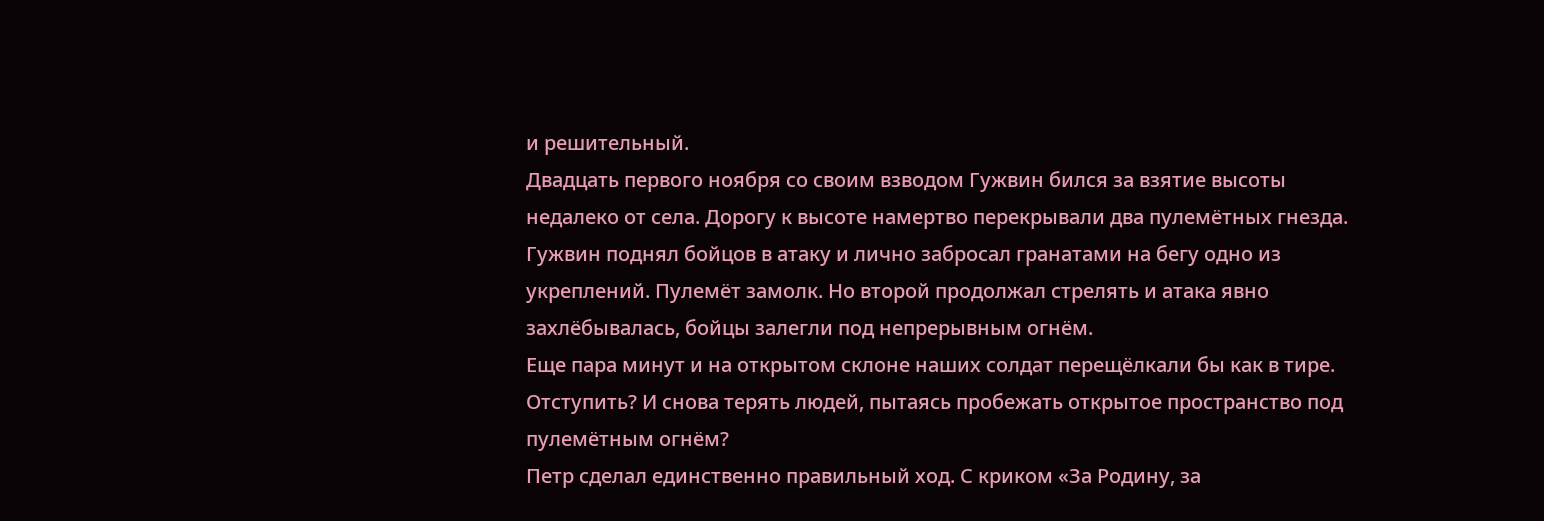и решительный.
Двадцать первого ноября со своим взводом Гужвин бился за взятие высоты недалеко от села. Дорогу к высоте намертво перекрывали два пулемётных гнезда.
Гужвин поднял бойцов в атаку и лично забросал гранатами на бегу одно из укреплений. Пулемёт замолк. Но второй продолжал стрелять и атака явно захлёбывалась, бойцы залегли под непрерывным огнём.
Еще пара минут и на открытом склоне наших солдат перещёлкали бы как в тире. Отступить? И снова терять людей, пытаясь пробежать открытое пространство под пулемётным огнём?
Петр сделал единственно правильный ход. С криком «За Родину, за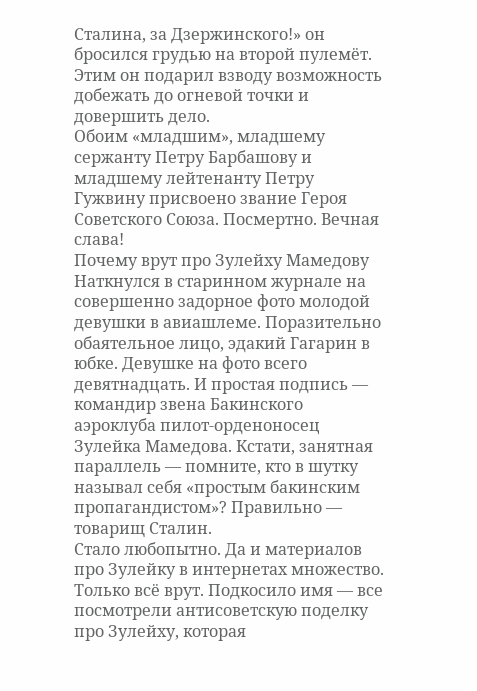Сталина, за Дзержинского!» он бросился грудью на второй пулемёт. Этим он подарил взводу возможность добежать до огневой точки и довершить дело.
Обоим «младшим», младшему сержанту Петру Барбашову и младшему лейтенанту Петру Гужвину присвоено звание Героя Советского Союза. Посмертно. Вечная слава!
Почему врут про Зулейху Мамедову
Наткнулся в старинном журнале на совершенно задорное фото молодой девушки в авиашлеме. Поразительно обаятельное лицо, эдакий Гагарин в юбке. Девушке на фото всего девятнадцать. И простая подпись — командир звена Бакинского аэроклуба пилот-орденоносец Зулейка Мамедова. Кстати, занятная параллель — помните, кто в шутку называл себя «простым бакинским пропагандистом»? Правильно — товарищ Сталин.
Стало любопытно. Да и материалов про Зулейку в интернетах множество. Только всё врут. Подкосило имя — все посмотрели антисоветскую поделку про Зулейху, которая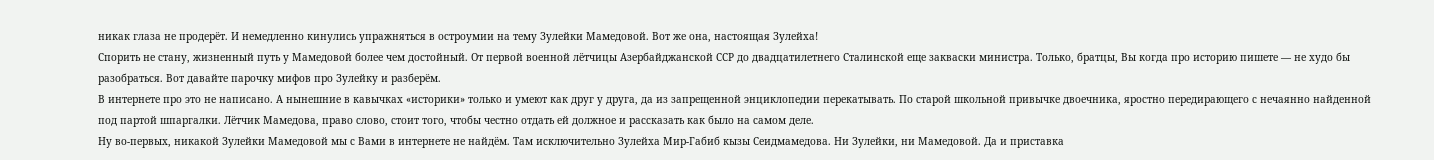никак глаза не продерёт. И немедленно кинулись упражняться в остроумии на тему Зулейки Мамедовой. Вот же она, настоящая Зулейха!
Спорить не стану, жизненный путь у Мамедовой более чем достойный. От первой военной лётчицы Азербайджанской ССР до двадцатилетнего Сталинской еще закваски министра. Только, братцы, Вы когда про историю пишете — не худо бы разобраться. Вот давайте парочку мифов про Зулейку и разберём.
В интернете про это не написано. А нынешние в кавычках «историки» только и умеют как друг у друга, да из запрещенной энциклопедии перекатывать. По старой школьной привычке двоечника, яростно передирающего с нечаянно найденной под партой шпаргалки. Лётчик Мамедова, право слово, стоит того, чтобы честно отдать ей должное и рассказать как было на самом деле.
Ну во-первых, никакой Зулейки Мамедовой мы с Вами в интернете не найдём. Там исключительно Зулейха Мир-Габиб кызы Сеидмамедова. Ни Зулейки, ни Мамедовой. Да и приставка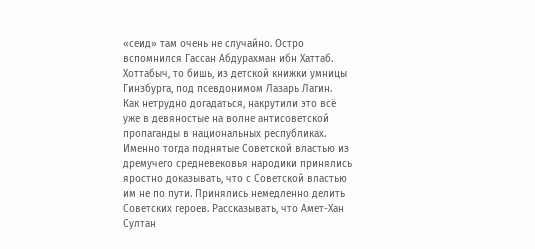«сеид» там очень не случайно. Остро вспомнился Гассан Абдурахман ибн Хаттаб. Хоттабыч, то бишь, из детской книжки умницы Гинзбурга, под псевдонимом Лазарь Лагин.
Как нетрудно догадаться, накрутили это всё уже в девяностые на волне антисоветской пропаганды в национальных республиках. Именно тогда поднятые Советской властью из дремучего средневековья народики принялись яростно доказывать, что с Советской властью им не по пути. Принялись немедленно делить Советских героев. Рассказывать, что Амет-Хан Султан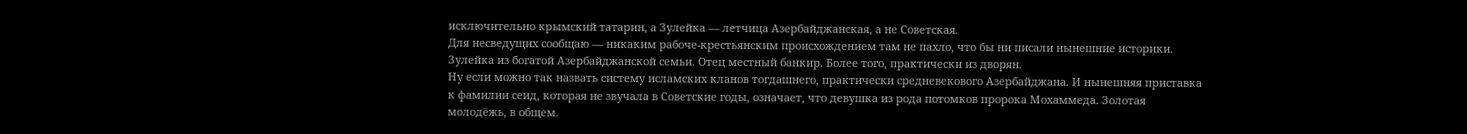исключительно крымский татарин, а Зулейка — летчица Азербайджанская, а не Советская.
Для несведущих сообщаю — никаким рабоче-крестьянским происхождением там не пахло, что бы ни писали нынешние историки. Зулейка из богатой Азербайджанской семьи. Отец местный банкир. Более того, практически из дворян.
Ну если можно так назвать систему исламских кланов тогдашнего, практически средневекового Азербайджана. И нынешняя приставка к фамилии сеид, которая не звучала в Советские годы, означает, что девушка из рода потомков пророка Мохаммеда. Золотая молодёжь, в общем.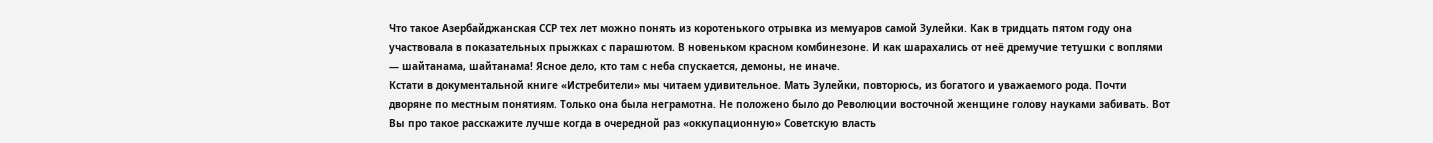Что такое Азербайджанская ССР тех лет можно понять из коротенького отрывка из мемуаров самой Зулейки. Как в тридцать пятом году она участвовала в показательных прыжках с парашютом. В новеньком красном комбинезоне. И как шарахались от неё дремучие тетушки с воплями — шайтанама, шайтанама! Ясное дело, кто там с неба спускается, демоны, не иначе.
Кстати в документальной книге «Истребители» мы читаем удивительное. Мать Зулейки, повторюсь, из богатого и уважаемого рода. Почти дворяне по местным понятиям. Только она была неграмотна. Не положено было до Революции восточной женщине голову науками забивать. Вот Вы про такое расскажите лучше когда в очередной раз «оккупационную» Советскую власть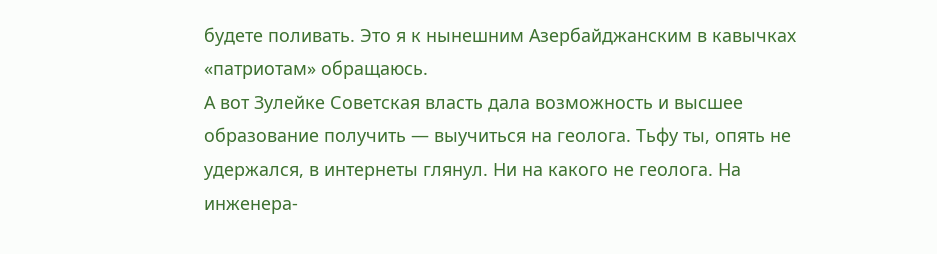будете поливать. Это я к нынешним Азербайджанским в кавычках «патриотам» обращаюсь.
А вот Зулейке Советская власть дала возможность и высшее образование получить — выучиться на геолога. Тьфу ты, опять не удержался, в интернеты глянул. Ни на какого не геолога. На инженера-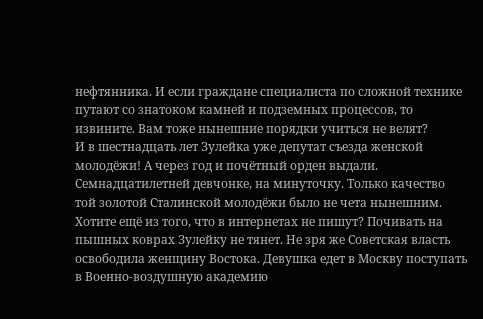нефтянника. И если граждане специалиста по сложной технике путают со знатоком камней и подземных процессов, то извините. Вам тоже нынешние порядки учиться не велят?
И в шестнадцать лет Зулейка уже депутат съезда женской молодёжи! А через год и почётный орден выдали. Семнадцатилетней девчонке, на минуточку. Только качество той золотой Сталинской молодёжи было не чета нынешним.
Хотите ещё из того, что в интернетах не пишут? Почивать на пышных коврах Зулейку не тянет. Не зря же Советская власть освободила женщину Востока. Девушка едет в Москву поступать в Военно-воздушную академию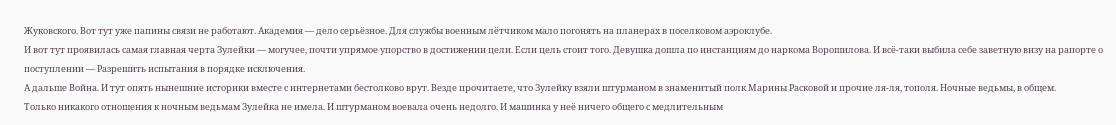Жуковского. Вот тут уже папины связи не работают. Академия — дело серьёзное. Для службы военным лётчиком мало погонять на планерах в поселковом аэроклубе.
И вот тут проявилась самая главная черта Зулейки — могучее, почти упрямое упорство в достижении цели. Если цель стоит того. Девушка дошла по инстанциям до наркома Ворошилова. И всё-таки выбила себе заветную визу на рапорте о поступлении — Разрешить испытания в порядке исключения.
А дальше Война. И тут опять нынешние историки вместе с интернетами бестолково врут. Везде прочитаете, что Зулейку взяли штурманом в знаменитый полк Марины Расковой и прочие ля-ля, тополя. Ночные ведьмы, в общем.
Только никакого отношения к ночным ведьмам Зулейка не имела. И штурманом воевала очень недолго. И машинка у неё ничего общего с медлительным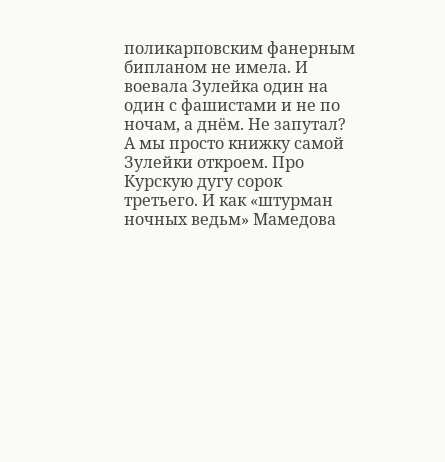поликарповским фанерным бипланом не имела. И воевала Зулейка один на один с фашистами и не по ночам, а днём. Не запутал?
А мы просто книжку самой Зулейки откроем. Про Курскую дугу сорок третьего. И как «штурман ночных ведьм» Мамедова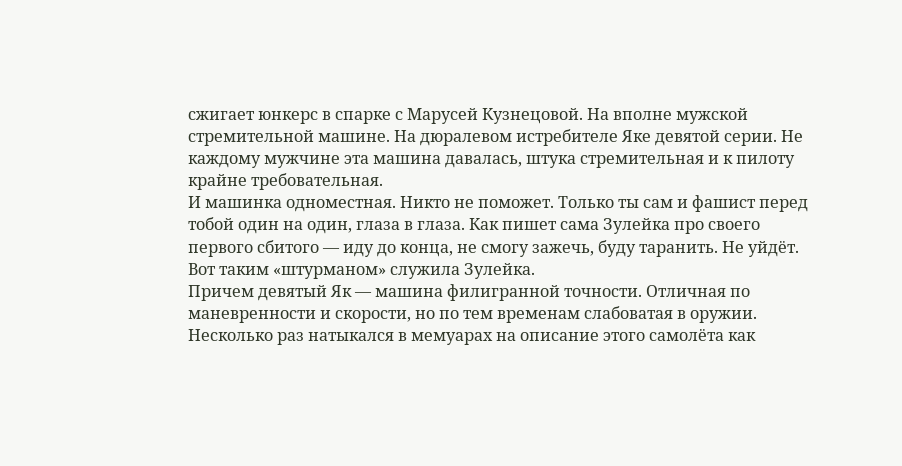сжигает юнкерс в спарке с Марусей Кузнецовой. На вполне мужской стремительной машине. На дюралевом истребителе Яке девятой серии. Не каждому мужчине эта машина давалась, штука стремительная и к пилоту крайне требовательная.
И машинка одноместная. Никто не поможет. Только ты сам и фашист перед тобой один на один, глаза в глаза. Как пишет сама Зулейка про своего первого сбитого — иду до конца, не смогу зажечь, буду таранить. Не уйдёт. Вот таким «штурманом» служила Зулейка.
Причем девятый Як — машина филигранной точности. Отличная по маневренности и скорости, но по тем временам слабоватая в оружии. Несколько раз натыкался в мемуарах на описание этого самолёта как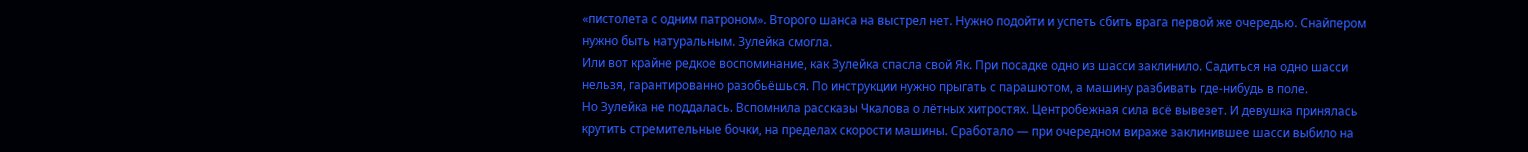«пистолета с одним патроном». Второго шанса на выстрел нет. Нужно подойти и успеть сбить врага первой же очередью. Снайпером нужно быть натуральным. Зулейка смогла.
Или вот крайне редкое воспоминание, как Зулейка спасла свой Як. При посадке одно из шасси заклинило. Садиться на одно шасси нельзя, гарантированно разобьёшься. По инструкции нужно прыгать с парашютом, а машину разбивать где-нибудь в поле.
Но Зулейка не поддалась. Вспомнила рассказы Чкалова о лётных хитростях. Центробежная сила всё вывезет. И девушка принялась крутить стремительные бочки, на пределах скорости машины. Сработало — при очередном вираже заклинившее шасси выбило на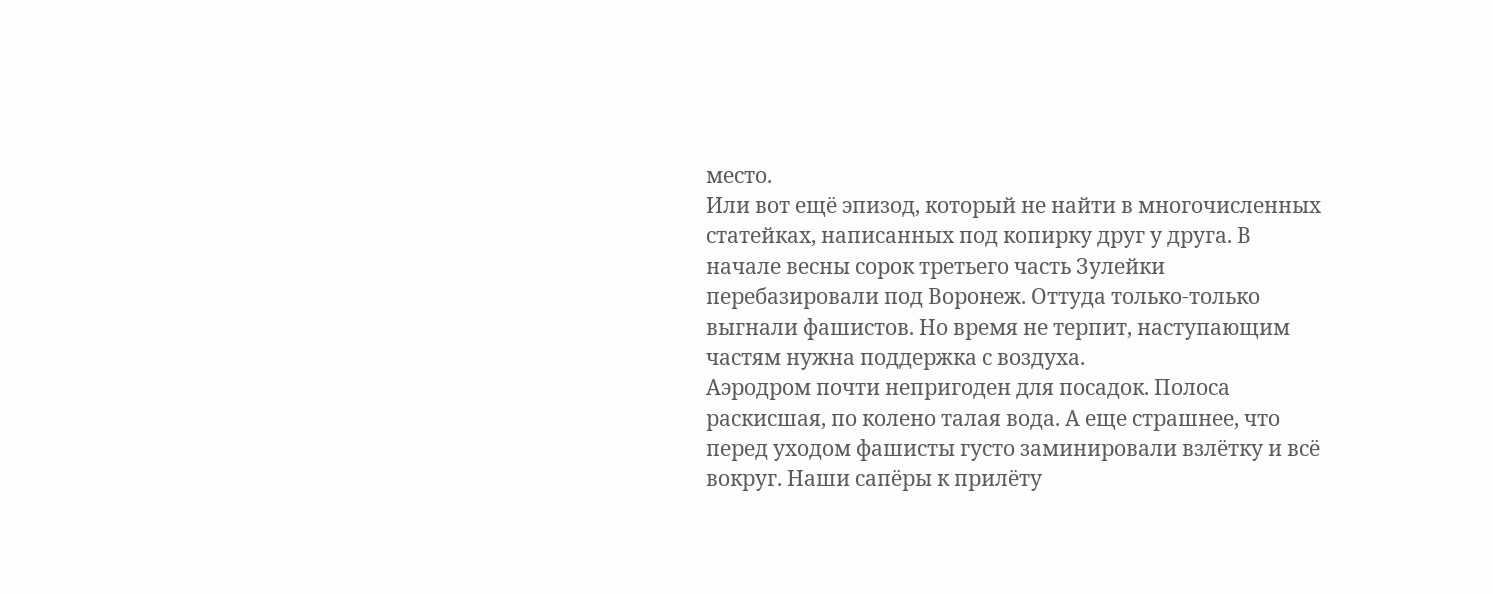место.
Или вот ещё эпизод, который не найти в многочисленных статейках, написанных под копирку друг у друга. В начале весны сорок третьего часть Зулейки перебазировали под Воронеж. Оттуда только-только выгнали фашистов. Но время не терпит, наступающим частям нужна поддержка с воздуха.
Аэродром почти непригоден для посадок. Полоса раскисшая, по колено талая вода. А еще страшнее, что перед уходом фашисты густо заминировали взлётку и всё вокруг. Наши сапёры к прилёту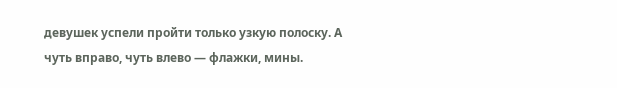девушек успели пройти только узкую полоску. А чуть вправо, чуть влево — флажки, мины.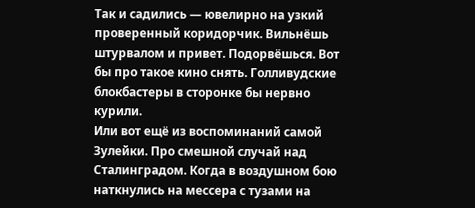Так и садились — ювелирно на узкий проверенный коридорчик. Вильнёшь штурвалом и привет. Подорвёшься. Вот бы про такое кино снять. Голливудские блокбастеры в сторонке бы нервно курили.
Или вот ещё из воспоминаний самой Зулейки. Про смешной случай над Сталинградом. Когда в воздушном бою наткнулись на мессера с тузами на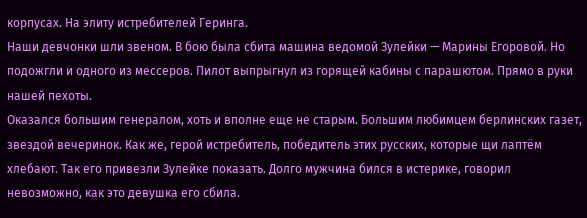корпусах. На элиту истребителей Геринга.
Наши девчонки шли звеном. В бою была сбита машина ведомой Зулейки — Марины Егоровой. Но подожгли и одного из мессеров. Пилот выпрыгнул из горящей кабины с парашютом. Прямо в руки нашей пехоты.
Оказался большим генералом, хоть и вполне еще не старым. Большим любимцем берлинских газет, звездой вечеринок. Как же, герой истребитель, победитель этих русских, которые щи лаптём хлебают. Так его привезли Зулейке показать. Долго мужчина бился в истерике, говорил невозможно, как это девушка его сбила.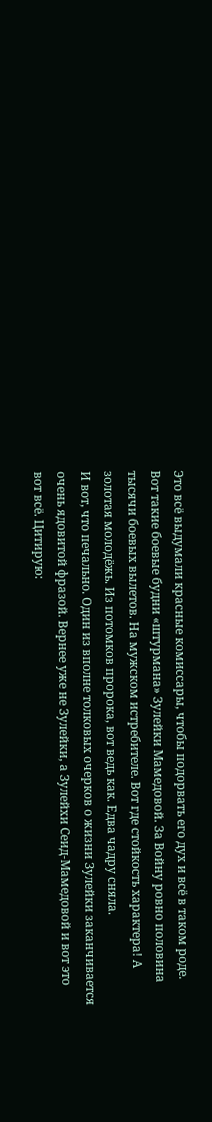Это всё выдумали красные комиссары, чтобы подорвать его дух и всё в таком роде.
Вот такие боевые будни «штурмана» Зулейки Мамедовой. За Войну ровно половина тысячи боевых вылетов. На мужском истребителе. Вот где стойкость характера! А золотая молодёжь. Из потомков пророка, вот ведь как. Едва чадру сняла.
И вот, что печально. Один из вполне толковых очерков о жизни Зулейки заканчивается очень ядовитой фразой. Вернее уже не Зулейки, а Зулейхи Сеид-Мамедовой и вот это вот всё. Цитирую: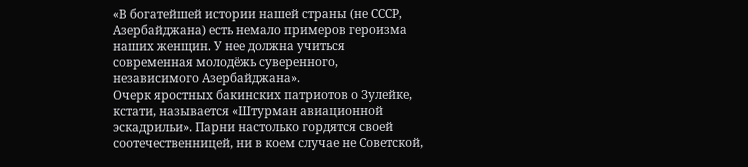«В богатейшей истории нашей страны (не СССР, Азербайджана) есть немало примеров героизма наших женщин. У нее должна учиться современная молодёжь суверенного, независимого Азербайджана».
Очерк яростных бакинских патриотов о Зулейке, кстати, называется «Штурман авиационной эскадрильи». Парни настолько гордятся своей соотечественницей, ни в коем случае не Советской,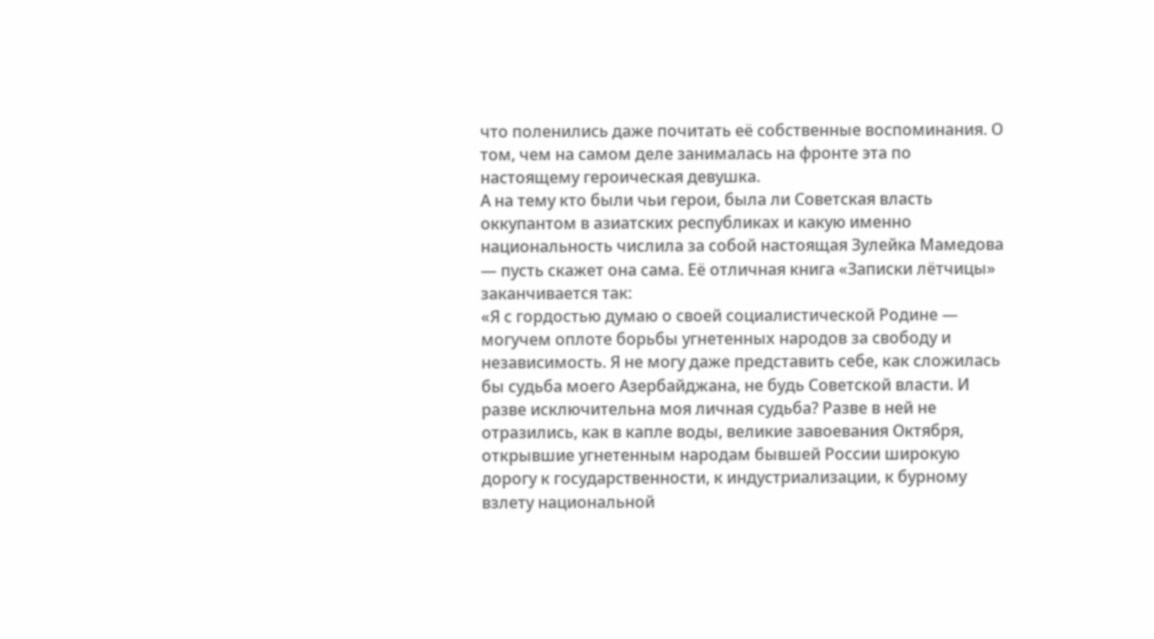что поленились даже почитать её собственные воспоминания. О том, чем на самом деле занималась на фронте эта по настоящему героическая девушка.
А на тему кто были чьи герои, была ли Советская власть оккупантом в азиатских республиках и какую именно национальность числила за собой настоящая Зулейка Мамедова — пусть скажет она сама. Её отличная книга «Записки лётчицы» заканчивается так:
«Я с гордостью думаю о своей социалистической Родине — могучем оплоте борьбы угнетенных народов за свободу и независимость. Я не могу даже представить себе, как сложилась бы судьба моего Азербайджана, не будь Советской власти. И разве исключительна моя личная судьба? Разве в ней не отразились, как в капле воды, великие завоевания Октября, открывшие угнетенным народам бывшей России широкую дорогу к государственности, к индустриализации, к бурному взлету национальной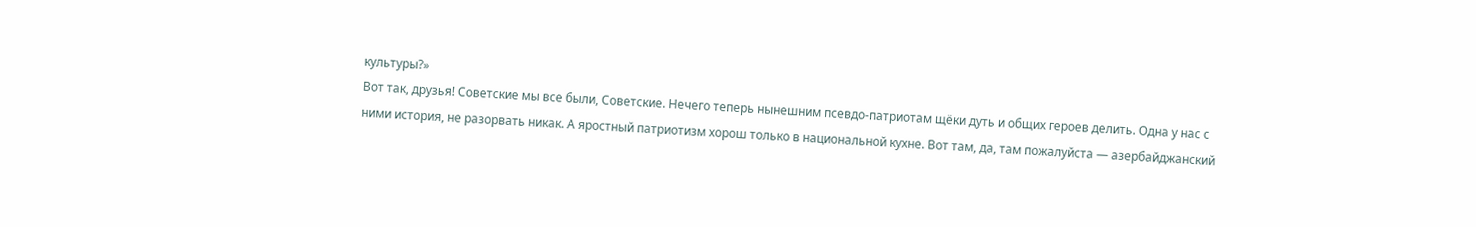культуры?»
Вот так, друзья! Советские мы все были, Советские. Нечего теперь нынешним псевдо-патриотам щёки дуть и общих героев делить. Одна у нас с ними история, не разорвать никак. А яростный патриотизм хорош только в национальной кухне. Вот там, да, там пожалуйста — азербайджанский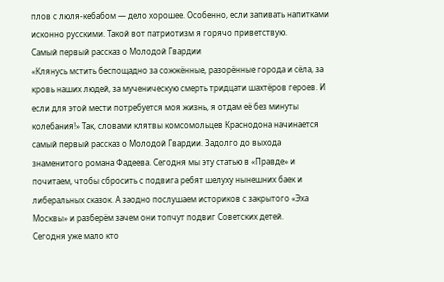плов с люля-кебабом — дело хорошее. Особенно, если запивать напитками исконно русскими. Такой вот патриотизм я горячо приветствую.
Самый первый рассказ о Молодой Гвардии
«Клянусь мстить беспощадно за сожжённые, разорённые города и сёла, за кровь наших людей, за мученическую смерть тридцати шахтёров героев. И если для этой мести потребуется моя жизнь, я отдам её без минуты колебания!» Так, словами клятвы комсомольцев Краснодона начинается самый первый рассказ о Молодой Гвардии. Задолго до выхода знаменитого романа Фадеева. Сегодня мы эту статью в «Правде» и почитаем, чтобы сбросить с подвига ребят шелуху нынешних баек и либеральных сказок. А заодно послушаем историков с закрытого «Эха Москвы» и разберём зачем они топчут подвиг Советских детей.
Сегодня уже мало кто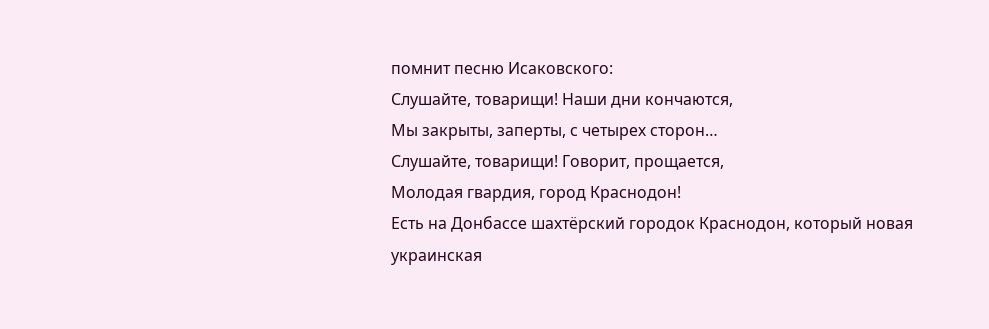помнит песню Исаковского:
Слушайте, товарищи! Наши дни кончаются,
Мы закрыты, заперты, с четырех сторон…
Слушайте, товарищи! Говорит, прощается,
Молодая гвардия, город Краснодон!
Есть на Донбассе шахтёрский городок Краснодон, который новая украинская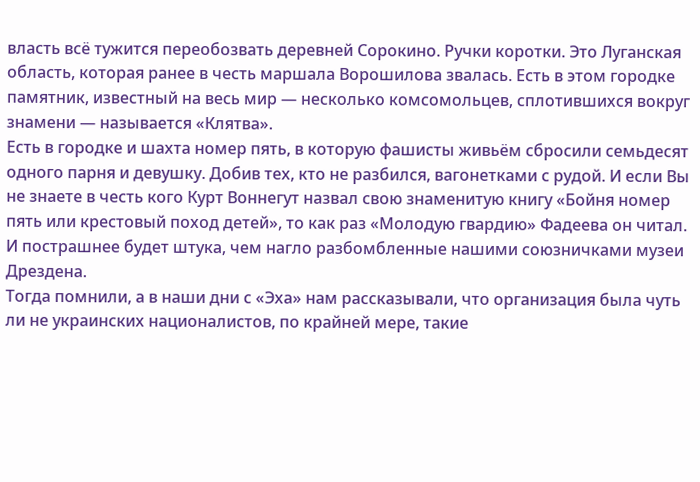власть всё тужится переобозвать деревней Сорокино. Ручки коротки. Это Луганская область, которая ранее в честь маршала Ворошилова звалась. Есть в этом городке памятник, известный на весь мир — несколько комсомольцев, сплотившихся вокруг знамени — называется «Клятва».
Есть в городке и шахта номер пять, в которую фашисты живьём сбросили семьдесят одного парня и девушку. Добив тех, кто не разбился, вагонетками с рудой. И если Вы не знаете в честь кого Курт Воннегут назвал свою знаменитую книгу «Бойня номер пять или крестовый поход детей», то как раз «Молодую гвардию» Фадеева он читал. И пострашнее будет штука, чем нагло разбомбленные нашими союзничками музеи Дрездена.
Тогда помнили, а в наши дни с «Эха» нам рассказывали, что организация была чуть ли не украинских националистов, по крайней мере, такие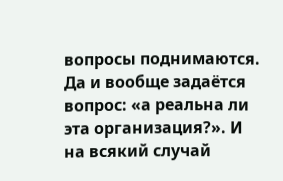вопросы поднимаются. Да и вообще задаётся вопрос: «а реальна ли эта организация?». И на всякий случай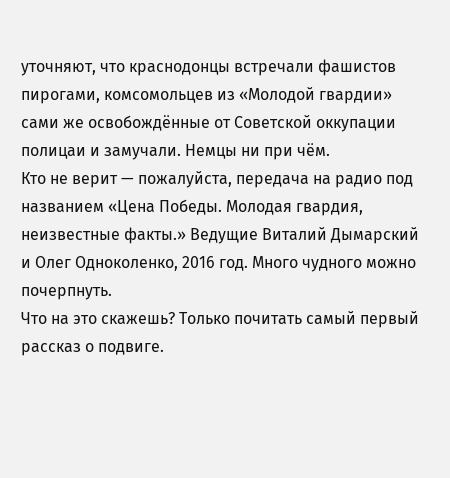уточняют, что краснодонцы встречали фашистов пирогами, комсомольцев из «Молодой гвардии» сами же освобождённые от Советской оккупации полицаи и замучали. Немцы ни при чём.
Кто не верит — пожалуйста, передача на радио под названием «Цена Победы. Молодая гвардия, неизвестные факты.» Ведущие Виталий Дымарский и Олег Одноколенко, 2016 год. Много чудного можно почерпнуть.
Что на это скажешь? Только почитать самый первый рассказ о подвиге.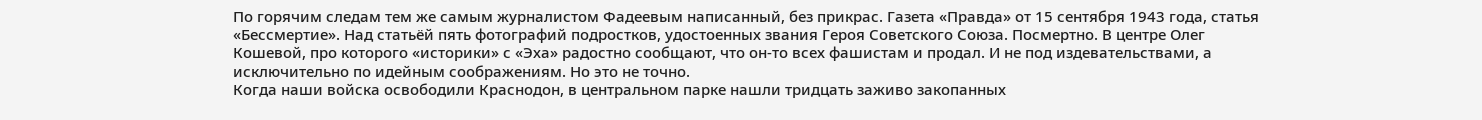По горячим следам тем же самым журналистом Фадеевым написанный, без прикрас. Газета «Правда» от 15 сентября 1943 года, статья «Бессмертие». Над статьёй пять фотографий подростков, удостоенных звания Героя Советского Союза. Посмертно. В центре Олег Кошевой, про которого «историки» с «Эха» радостно сообщают, что он-то всех фашистам и продал. И не под издевательствами, а исключительно по идейным соображениям. Но это не точно.
Когда наши войска освободили Краснодон, в центральном парке нашли тридцать заживо закопанных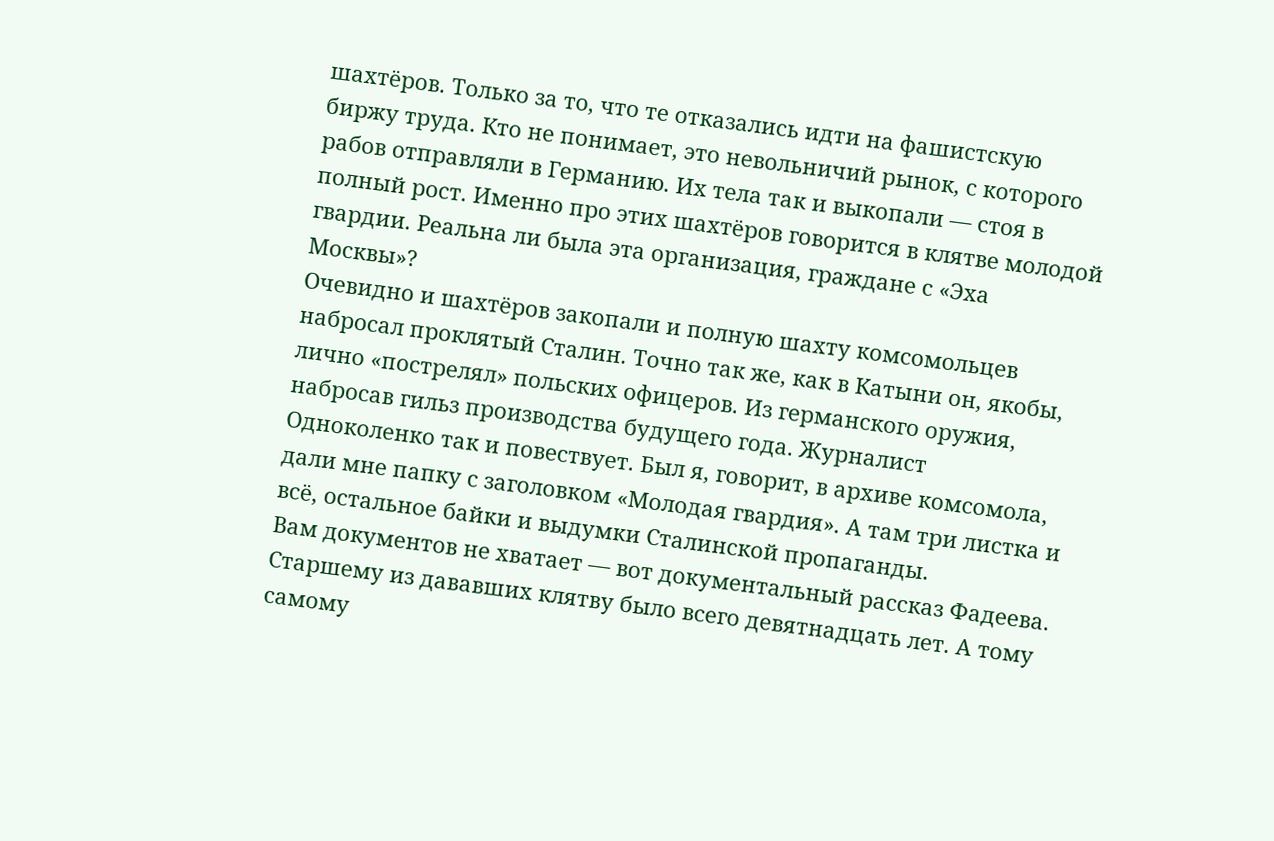шахтёров. Только за то, что те отказались идти на фашистскую биржу труда. Кто не понимает, это невольничий рынок, с которого рабов отправляли в Германию. Их тела так и выкопали — стоя в полный рост. Именно про этих шахтёров говорится в клятве молодой гвардии. Реальна ли была эта организация, граждане с «Эха Москвы»?
Очевидно и шахтёров закопали и полную шахту комсомольцев набросал проклятый Сталин. Точно так же, как в Катыни он, якобы, лично «пострелял» польских офицеров. Из германского оружия, набросав гильз производства будущего года. Журналист Одноколенко так и повествует. Был я, говорит, в архиве комсомола, дали мне папку с заголовком «Молодая гвардия». А там три листка и всё, остальное байки и выдумки Сталинской пропаганды.
Вам документов не хватает — вот документальный рассказ Фадеева. Старшему из дававших клятву было всего девятнадцать лет. А тому самому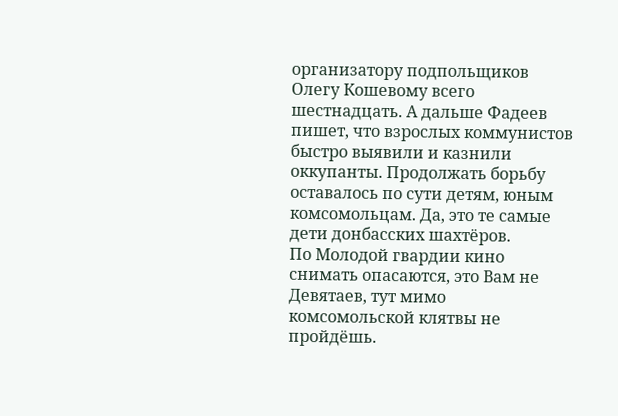организатору подпольщиков Олегу Кошевому всего шестнадцать. А дальше Фадеев пишет, что взрослых коммунистов быстро выявили и казнили оккупанты. Продолжать борьбу оставалось по сути детям, юным комсомольцам. Да, это те самые дети донбасских шахтёров.
По Молодой гвардии кино снимать опасаются, это Вам не Девятаев, тут мимо комсомольской клятвы не пройдёшь.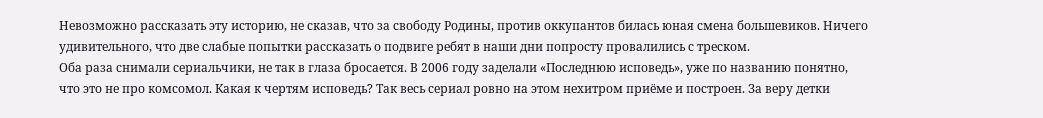Невозможно рассказать эту историю, не сказав, что за свободу Родины, против оккупантов билась юная смена большевиков. Ничего удивительного, что две слабые попытки рассказать о подвиге ребят в наши дни попросту провалились с треском.
Оба раза снимали сериальчики, не так в глаза бросается. В 2006 году заделали «Последнюю исповедь», уже по названию понятно, что это не про комсомол. Какая к чертям исповедь? Так весь сериал ровно на этом нехитром приёме и построен. За веру детки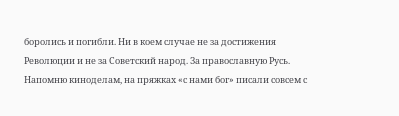боролись и погибли. Ни в коем случае не за достижения Революции и не за Советский народ. За православную Русь. Напомню киноделам, на пряжках «с нами бог» писали совсем с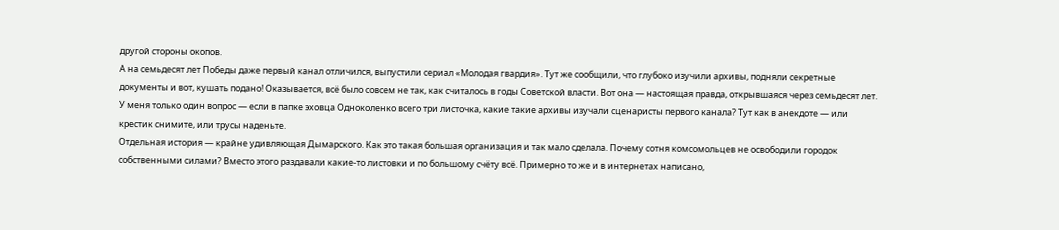другой стороны окопов.
А на семьдесят лет Победы даже первый канал отличился, выпустили сериал «Молодая гвардия». Тут же сообщили, что глубоко изучили архивы, подняли секретные документы и вот, кушать подано! Оказывается, всё было совсем не так, как считалось в годы Советской власти. Вот она — настоящая правда, открывшаяся через семьдесят лет. У меня только один вопрос — если в папке эховца Одноколенко всего три листочка, какие такие архивы изучали сценаристы первого канала? Тут как в анекдоте — или крестик снимите, или трусы наденьте.
Отдельная история — крайне удивляющая Дымарского. Как это такая большая организация и так мало сделала. Почему сотня комсомольцев не освободили городок собственными силами? Вместо этого раздавали какие-то листовки и по большому счёту всё. Примерно то же и в интернетах написано,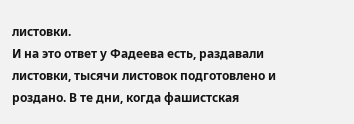листовки.
И на это ответ у Фадеева есть, раздавали листовки, тысячи листовок подготовлено и роздано. В те дни, когда фашистская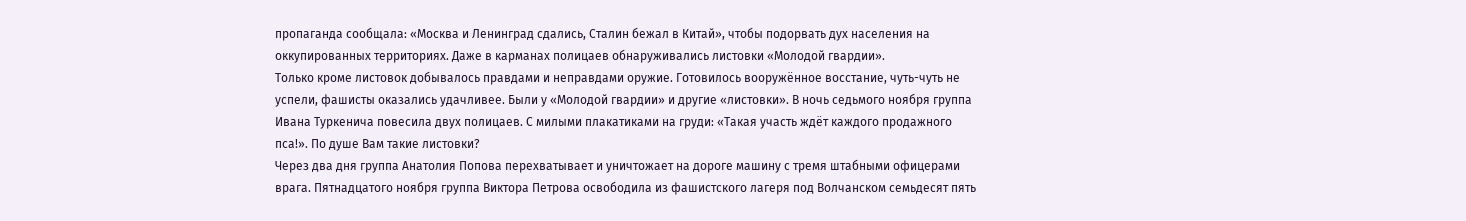пропаганда сообщала: «Москва и Ленинград сдались, Сталин бежал в Китай», чтобы подорвать дух населения на оккупированных территориях. Даже в карманах полицаев обнаруживались листовки «Молодой гвардии».
Только кроме листовок добывалось правдами и неправдами оружие. Готовилось вооружённое восстание, чуть-чуть не успели, фашисты оказались удачливее. Были у «Молодой гвардии» и другие «листовки». В ночь седьмого ноября группа Ивана Туркенича повесила двух полицаев. С милыми плакатиками на груди: «Такая участь ждёт каждого продажного пса!». По душе Вам такие листовки?
Через два дня группа Анатолия Попова перехватывает и уничтожает на дороге машину с тремя штабными офицерами врага. Пятнадцатого ноября группа Виктора Петрова освободила из фашистского лагеря под Волчанском семьдесят пять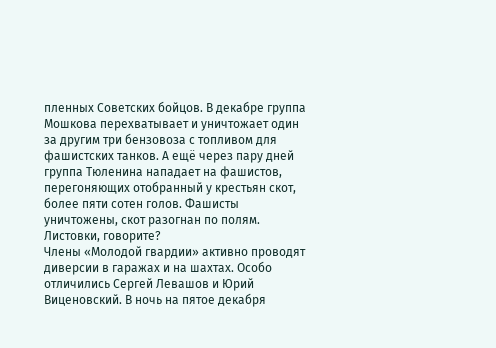пленных Советских бойцов. В декабре группа Мошкова перехватывает и уничтожает один за другим три бензовоза с топливом для фашистских танков. А ещё через пару дней группа Тюленина нападает на фашистов, перегоняющих отобранный у крестьян скот, более пяти сотен голов. Фашисты уничтожены, скот разогнан по полям. Листовки, говорите?
Члены «Молодой гвардии» активно проводят диверсии в гаражах и на шахтах. Особо отличились Сергей Левашов и Юрий Виценовский. В ночь на пятое декабря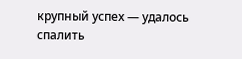крупный успех — удалось спалить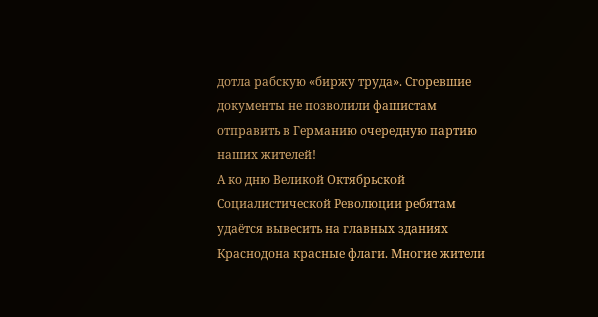дотла рабскую «биржу труда». Сгоревшие документы не позволили фашистам отправить в Германию очередную партию наших жителей!
А ко дню Великой Октябрьской Социалистической Революции ребятам удаётся вывесить на главных зданиях Краснодона красные флаги. Многие жители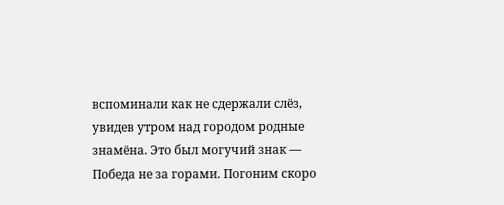вспоминали как не сдержали слёз, увидев утром над городом родные знамёна. Это был могучий знак — Победа не за горами. Погоним скоро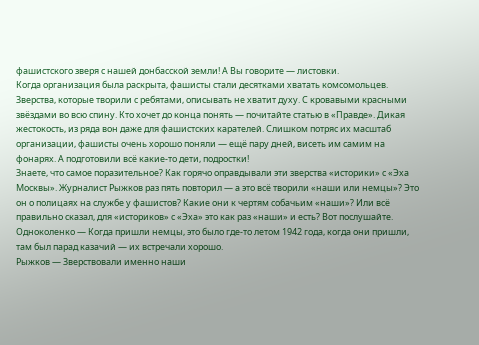фашистского зверя с нашей донбасской земли! А Вы говорите — листовки.
Когда организация была раскрыта, фашисты стали десятками хватать комсомольцев. Зверства, которые творили с ребятами, описывать не хватит духу. С кровавыми красными звёздами во всю спину. Кто хочет до конца понять — почитайте статью в «Правде». Дикая жестокость, из ряда вон даже для фашистских карателей. Слишком потряс их масштаб организации, фашисты очень хорошо поняли — ещё пару дней, висеть им самим на фонарях. А подготовили всё какие-то дети, подростки!
Знаете, что самое поразительное? Как горячо оправдывали эти зверства «историки» с «Эха Москвы». Журналист Рыжков раз пять повторил — а это всё творили «наши или немцы»? Это он о полицаях на службе у фашистов? Какие они к чертям собачьим «наши»? Или всё правильно сказал, для «историков» с «Эха» это как раз «наши» и есть? Вот послушайте.
Одноколенко — Когда пришли немцы, это было где-то летом 1942 года, когда они пришли, там был парад казачий — их встречали хорошо.
Рыжков — Зверствовали именно наши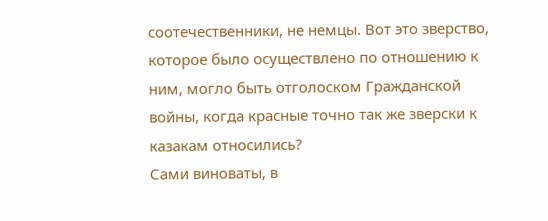соотечественники, не немцы. Вот это зверство, которое было осуществлено по отношению к ним, могло быть отголоском Гражданской войны, когда красные точно так же зверски к казакам относились?
Сами виноваты, в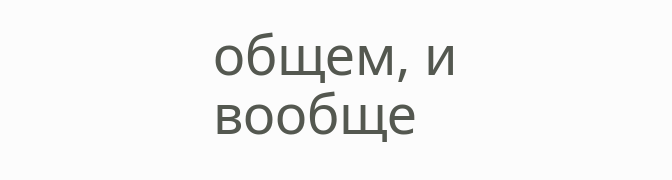общем, и вообще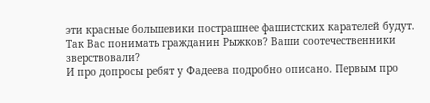эти красные большевики пострашнее фашистских карателей будут. Так Вас понимать гражданин Рыжков? Ваши соотечественники зверствовали?
И про допросы ребят у Фадеева подробно описано. Первым про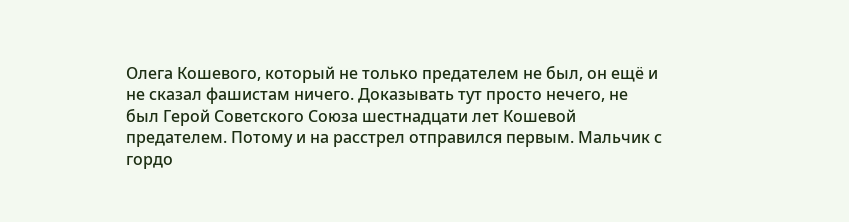Олега Кошевого, который не только предателем не был, он ещё и не сказал фашистам ничего. Доказывать тут просто нечего, не был Герой Советского Союза шестнадцати лет Кошевой предателем. Потому и на расстрел отправился первым. Мальчик с гордо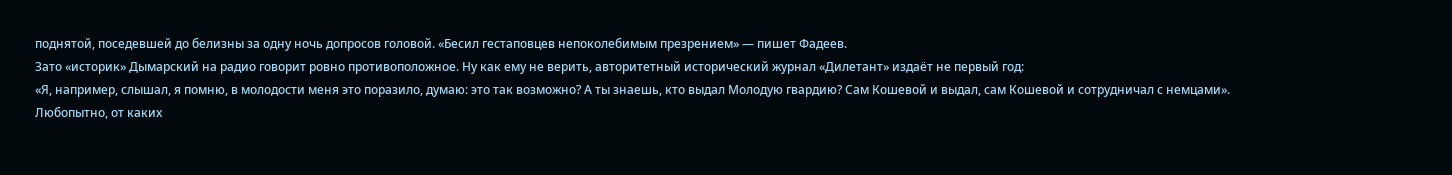поднятой, поседевшей до белизны за одну ночь допросов головой. «Бесил гестаповцев непоколебимым презрением» — пишет Фадеев.
Зато «историк» Дымарский на радио говорит ровно противоположное. Ну как ему не верить, авторитетный исторический журнал «Дилетант» издаёт не первый год:
«Я, например, слышал, я помню, в молодости меня это поразило, думаю: это так возможно? А ты знаешь, кто выдал Молодую гвардию? Сам Кошевой и выдал, сам Кошевой и сотрудничал с немцами».
Любопытно, от каких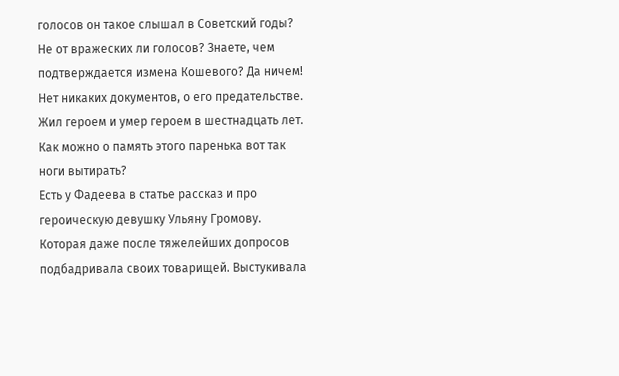голосов он такое слышал в Советский годы? Не от вражеских ли голосов? Знаете, чем подтверждается измена Кошевого? Да ничем! Нет никаких документов, о его предательстве. Жил героем и умер героем в шестнадцать лет. Как можно о память этого паренька вот так ноги вытирать?
Есть у Фадеева в статье рассказ и про героическую девушку Ульяну Громову. Которая даже после тяжелейших допросов подбадривала своих товарищей. Выстукивала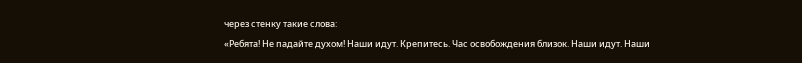через стенку такие слова:
«Ребята! Не падайте духом! Наши идут. Крепитесь. Час освобождения близок. Наши идут. Наши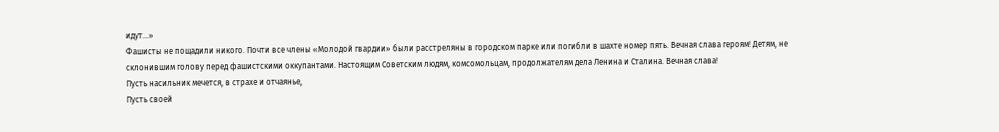идут…»
Фашисты не пощадили никого. Почти все члены «Молодой гвардии» были расстреляны в городском парке или погибли в шахте номер пять. Вечная слава героям! Детям, не склонившим голову перед фашистскими оккупантами. Настоящим Советским людям, комсомольцам, продолжателям дела Ленина и Сталина. Вечная слава!
Пусть насильник мечется, в страхе и отчаянье,
Пусть своей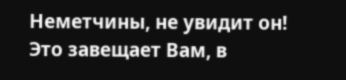Неметчины, не увидит он!
Это завещает Вам, в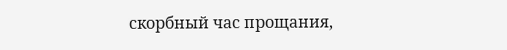скорбный час прощания,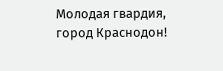Молодая гвардия, город Краснодон!